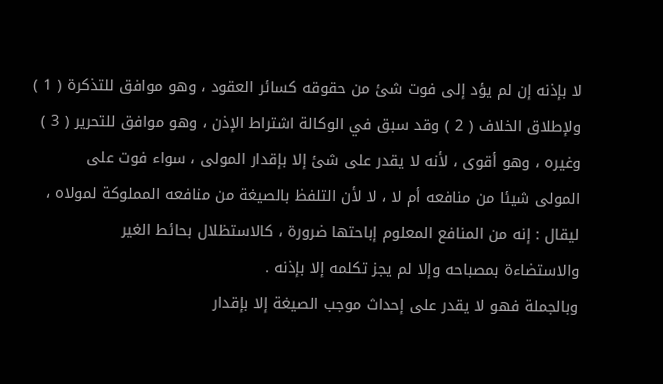لا بإذنه إن لم يؤد إلى فوت شئ من حقوقه كسائر العقود ، وهو موافق للتذكرة ( 1 )
ولإطلاق الخلاف ( 2 ) وقد سبق في الوكالة اشتراط الإذن ، وهو موافق للتحرير ( 3 )
وغيره ، وهو أقوى ، لأنه لا يقدر على شئ إلا بإقدار المولى ، سواء فوت على
المولى شيئا من منافعه أم لا ، لا لأن التلفظ بالصيغة من منافعه المملوكة لمولاه ،
ليقال : إنه من المنافع المعلوم إباحتها ضرورة ، كالاستظلال بحائط الغير
والاستضاءة بمصباحه وإلا لم يجز تكلمه إلا بإذنه .
وبالجملة فهو لا يقدر على إحداث موجب الصيغة إلا بإقدار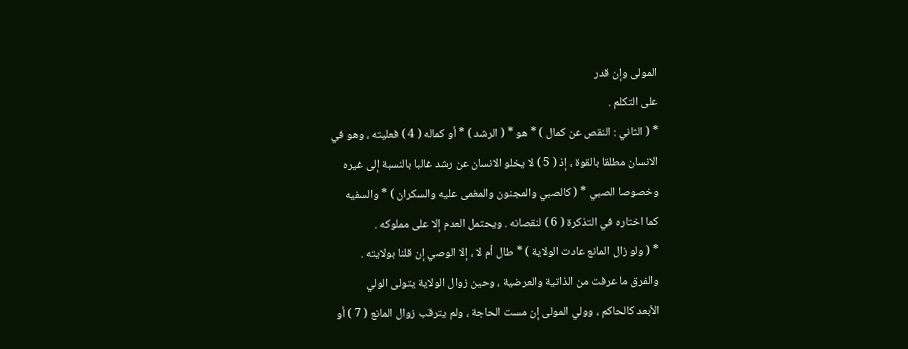المولى وإن قدر
على التكلم .
* ( الثاني : النقص عن كمال ) * هو * ( الرشد ) * أو كماله ( 4 ) فعليته ، وهو في
الانسان مطلقا بالقوة ، إذ ( 5 ) لا يخلو الانسان عن رشد غالبا بالنسبة إلى غيره
وخصوصا الصبي * ( كالصبي والمجنون والمغمى عليه والسكران ) * والسفيه
كما اختاره في التذكرة ( 6 ) لنقصانه . ويحتمل العدم إلا على مملوكه .
* ( ولو زال المانع عادت الولاية ) * طال أم لا ، إلا الوصي إن قلنا بولايته .
والفرق ما عرفت من الذاتية والعرضية ، وحين زوال الولاية يتولى الولي
الأبعد كالحاكم ، وولي المولى إن مست الحاجة ، ولم يترقب زوال المانع ( 7 ) أو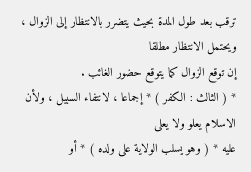ترقب بعد طول المدة بحيث يتضرر بالانتظار إلى الزوال ، ويحتمل الانتظار مطلقا
إن توقع الزوال كما يتوقع حضور الغائب .
* ( الثالث : الكفر ) * إجماعا ، لانتفاء السبيل ، ولأن الاسلام يعلو ولا يعلى
عليه * ( وهو يسلب الولاية على ولده ) * أو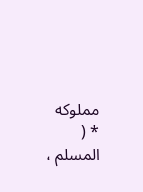مملوكه * ( المسلم ،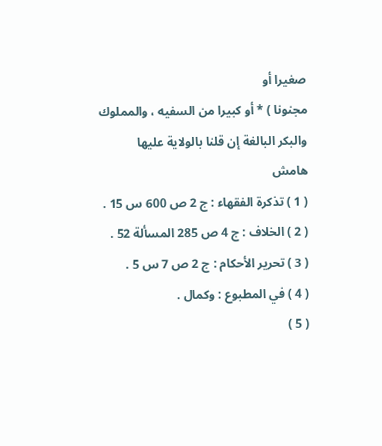صغيرا أو
مجنونا ) * أو كبيرا من السفيه ، والمملوك والبكر البالغة إن قلنا بالولاية عليها
هامش
( 1 ) تذكرة الفقهاء : ج 2 ص 600 س 15 .
( 2 ) الخلاف : ج 4 ص 285 المسألة 52 .
( 3 ) تحرير الأحكام : ج 2 ص 7 س 5 .
( 4 ) في المطبوع : وكمال .
( 5 )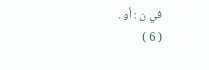في ن : أو .
( 6 )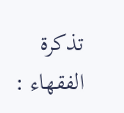تذكرة الفقهاء :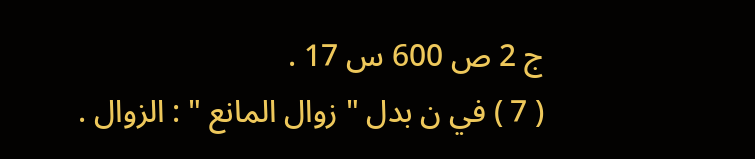ج 2 ص 600 س 17 .
( 7 ) في ن بدل " زوال المانع " : الزوال .